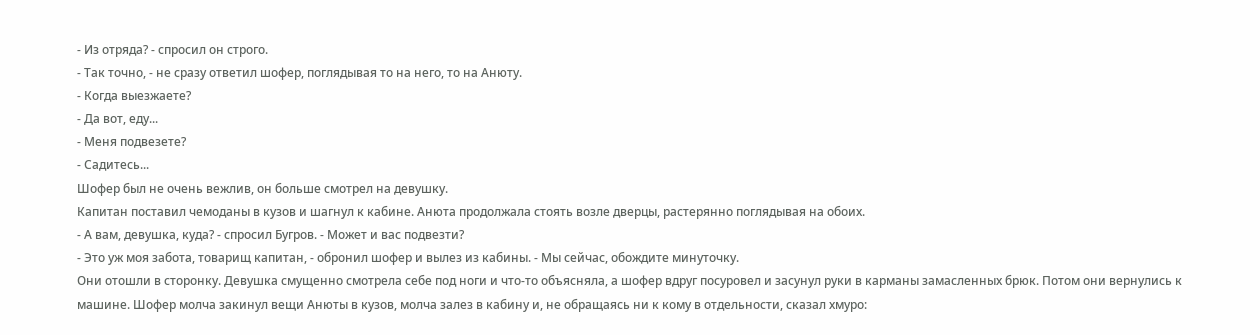- Из отряда? - спросил он строго.
- Так точно, - не сразу ответил шофер, поглядывая то на него, то на Анюту.
- Когда выезжаете?
- Да вот, еду...
- Меня подвезете?
- Садитесь...
Шофер был не очень вежлив, он больше смотрел на девушку.
Капитан поставил чемоданы в кузов и шагнул к кабине. Анюта продолжала стоять возле дверцы, растерянно поглядывая на обоих.
- А вам, девушка, куда? - спросил Бугров. - Может и вас подвезти?
- Это уж моя забота, товарищ капитан, - обронил шофер и вылез из кабины. - Мы сейчас, обождите минуточку.
Они отошли в сторонку. Девушка смущенно смотрела себе под ноги и что-то объясняла, а шофер вдруг посуровел и засунул руки в карманы замасленных брюк. Потом они вернулись к машине. Шофер молча закинул вещи Анюты в кузов, молча залез в кабину и, не обращаясь ни к кому в отдельности, сказал хмуро: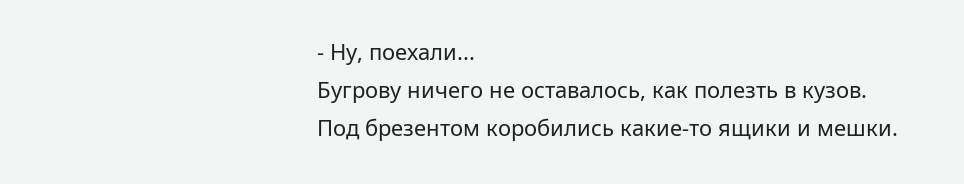- Ну, поехали...
Бугрову ничего не оставалось, как полезть в кузов. Под брезентом коробились какие-то ящики и мешки.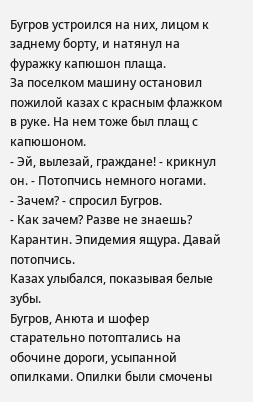Бугров устроился на них, лицом к заднему борту, и натянул на фуражку капюшон плаща.
За поселком машину остановил пожилой казах с красным флажком в руке. На нем тоже был плащ с капюшоном.
- Эй, вылезай, граждане! - крикнул он. - Потопчись немного ногами.
- Зачем? - спросил Бугров.
- Как зачем? Разве не знаешь? Карантин. Эпидемия ящура. Давай потопчись.
Казах улыбался, показывая белые зубы.
Бугров, Анюта и шофер старательно потоптались на обочине дороги, усыпанной опилками. Опилки были смочены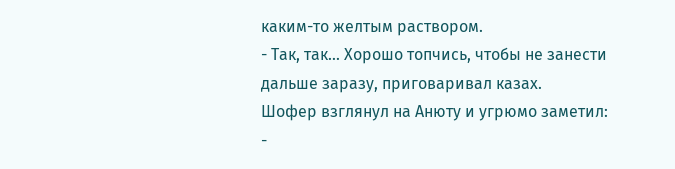каким-то желтым раствором.
- Так, так... Хорошо топчись, чтобы не занести дальше заразу, приговаривал казах.
Шофер взглянул на Анюту и угрюмо заметил:
-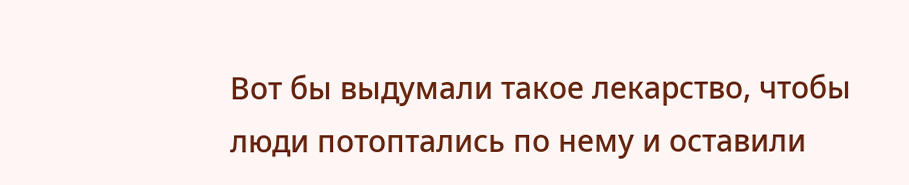Вот бы выдумали такое лекарство, чтобы люди потоптались по нему и оставили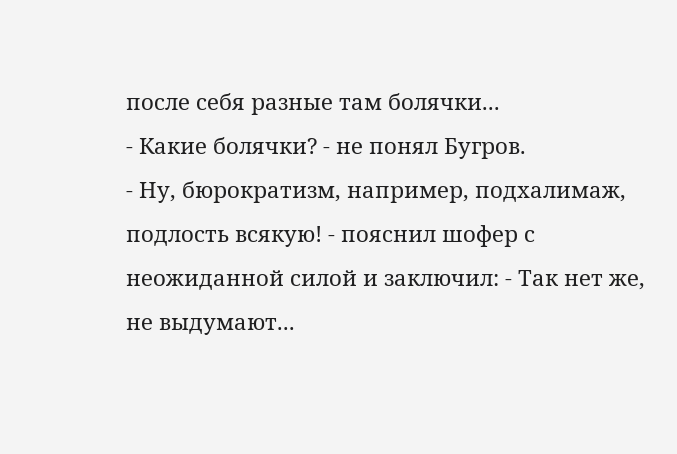после себя разные там болячки...
- Какие болячки? - не понял Бугров.
- Ну, бюрократизм, например, подхалимаж, подлость всякую! - пояснил шофер с неожиданной силой и заключил: - Так нет же, не выдумают...